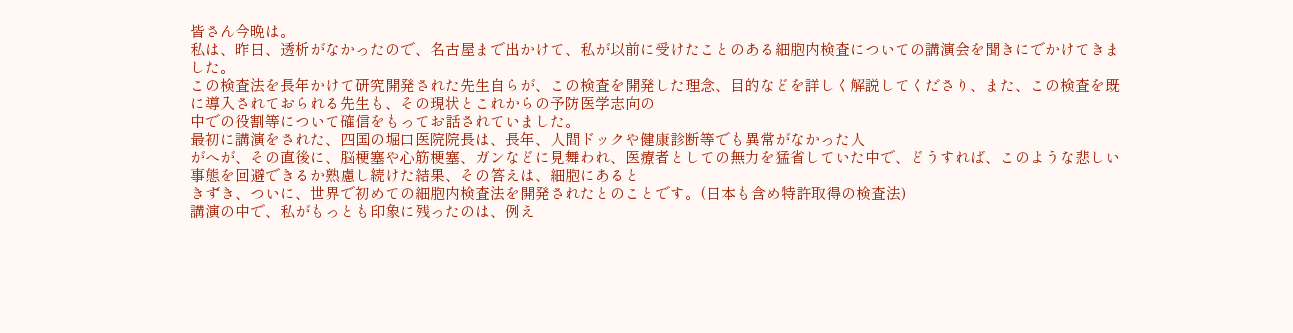皆さん今晩は。
私は、昨日、透析がなかったので、名古屋まで出かけて、私が以前に受けたことのある細胞内検査についての講演会を聞きにでかけてきました。
この検査法を長年かけて研究開発された先生自らが、この検査を開発した理念、目的などを詳しく解説してくださり、また、この検査を既に導入されておられる先生も、その現状とこれからの予防医学志向の
中での役割等について確信をもってお話されていました。
最初に講演をされた、四国の堀口医院院長は、長年、人間ドックや健康診断等でも異常がなかった人
がへが、その直後に、脳梗塞や心筋梗塞、ガンなどに見舞われ、医療者としての無力を猛省していた中で、どうすれば、このような悲しい事態を回避できるか熟慮し続けた結果、その答えは、細胞にあると
きずき、ついに、世界で初めての細胞内検査法を開発されたとのことです。(日本も含め特許取得の検査法)
講演の中で、私がもっとも印象に残ったのは、例え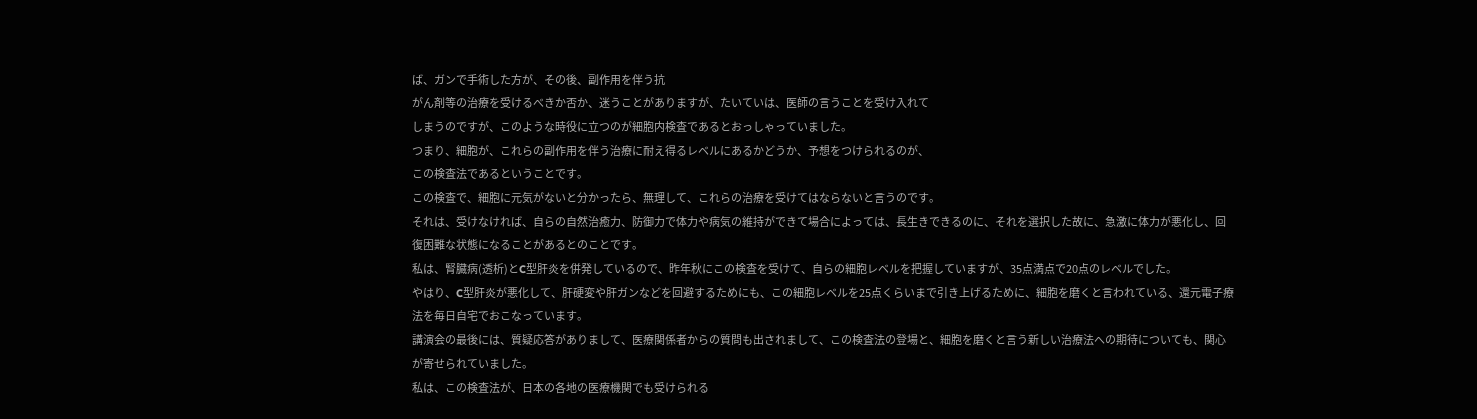ば、ガンで手術した方が、その後、副作用を伴う抗
がん剤等の治療を受けるべきか否か、迷うことがありますが、たいていは、医師の言うことを受け入れて
しまうのですが、このような時役に立つのが細胞内検査であるとおっしゃっていました。
つまり、細胞が、これらの副作用を伴う治療に耐え得るレベルにあるかどうか、予想をつけられるのが、
この検査法であるということです。
この検査で、細胞に元気がないと分かったら、無理して、これらの治療を受けてはならないと言うのです。
それは、受けなければ、自らの自然治癒力、防御力で体力や病気の維持ができて場合によっては、長生きできるのに、それを選択した故に、急激に体力が悪化し、回復困難な状態になることがあるとのことです。
私は、腎臓病(透析)とC型肝炎を併発しているので、昨年秋にこの検査を受けて、自らの細胞レベルを把握していますが、35点満点で20点のレベルでした。
やはり、C型肝炎が悪化して、肝硬変や肝ガンなどを回避するためにも、この細胞レベルを25点くらいまで引き上げるために、細胞を磨くと言われている、還元電子療法を毎日自宅でおこなっています。
講演会の最後には、質疑応答がありまして、医療関係者からの質問も出されまして、この検査法の登場と、細胞を磨くと言う新しい治療法への期待についても、関心が寄せられていました。
私は、この検査法が、日本の各地の医療機関でも受けられる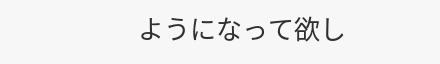ようになって欲し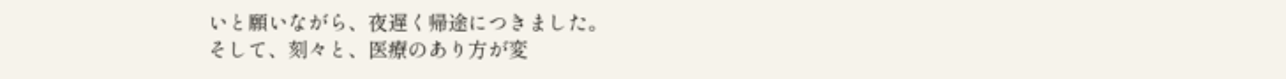いと願いながら、夜遅く帰途につきました。
そして、刻々と、医療のあり方が変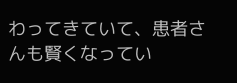わってきていて、患者さんも賢くなってい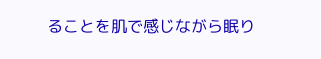ることを肌で感じながら眠り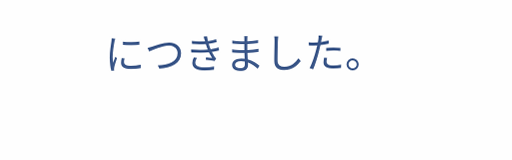につきました。